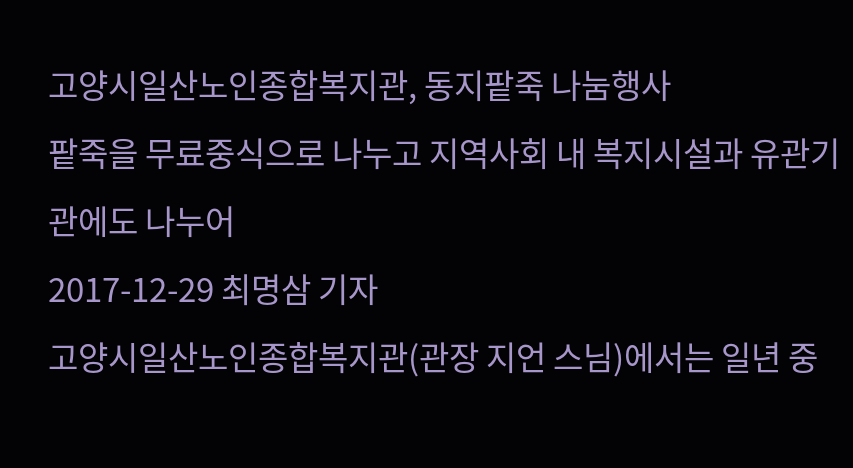고양시일산노인종합복지관, 동지팥죽 나눔행사
팥죽을 무료중식으로 나누고 지역사회 내 복지시설과 유관기관에도 나누어
2017-12-29 최명삼 기자
고양시일산노인종합복지관(관장 지언 스님)에서는 일년 중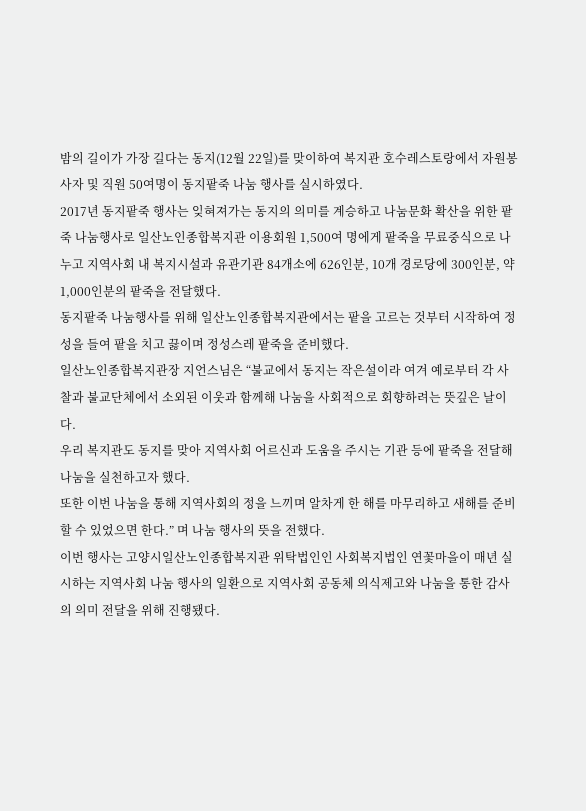밤의 길이가 가장 길다는 동지(12월 22일)를 맞이하여 복지관 호수레스토랑에서 자원봉사자 및 직원 50여명이 동지팥죽 나눔 행사를 실시하였다.
2017년 동지팥죽 행사는 잊혀져가는 동지의 의미를 계승하고 나눔문화 확산을 위한 팥죽 나눔행사로 일산노인종합복지관 이용회원 1,500여 명에게 팥죽을 무료중식으로 나누고 지역사회 내 복지시설과 유관기관 84개소에 626인분, 10개 경로당에 300인분, 약 1,000인분의 팥죽을 전달했다.
동지팥죽 나눔행사를 위해 일산노인종합복지관에서는 팥을 고르는 것부터 시작하여 정성을 들여 팥을 치고 끓이며 정성스레 팥죽을 준비했다.
일산노인종합복지관장 지언스님은 “불교에서 동지는 작은설이라 여겨 예로부터 각 사찰과 불교단체에서 소외된 이웃과 함께해 나눔을 사회적으로 회향하려는 뜻깊은 날이다.
우리 복지관도 동지를 맞아 지역사회 어르신과 도움을 주시는 기관 등에 팥죽을 전달해 나눔을 실천하고자 했다.
또한 이번 나눔을 통해 지역사회의 정을 느끼며 알차게 한 해를 마무리하고 새해를 준비할 수 있었으면 한다.” 며 나눔 행사의 뜻을 전했다.
이번 행사는 고양시일산노인종합복지관 위탁법인인 사회복지법인 연꽃마을이 매년 실시하는 지역사회 나눔 행사의 일환으로 지역사회 공동체 의식제고와 나눔을 통한 감사의 의미 전달을 위해 진행됐다.